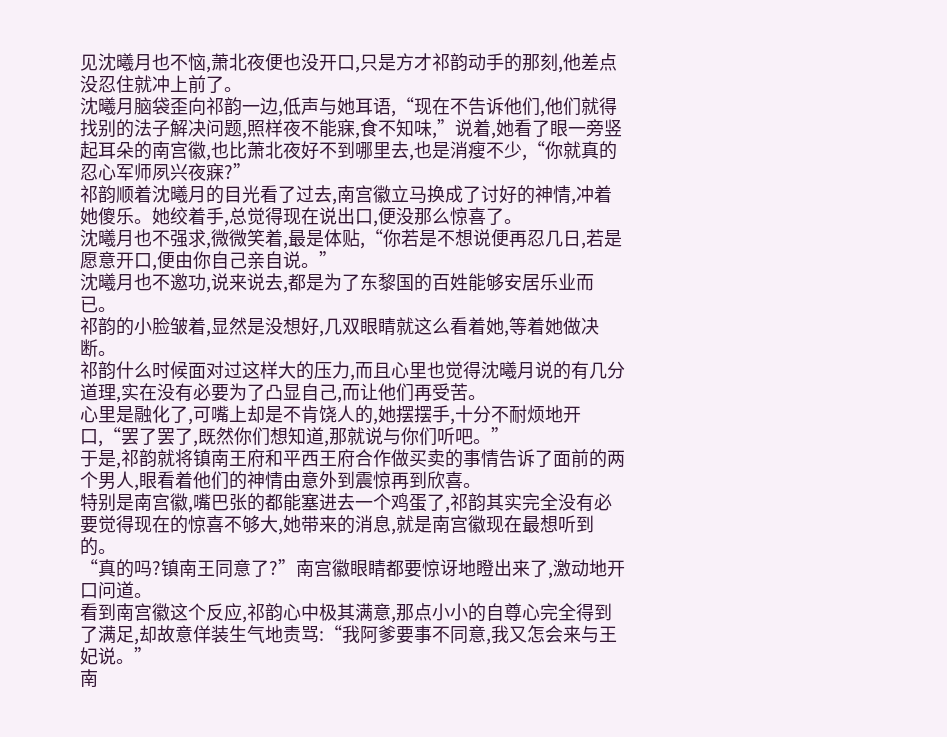见沈曦月也不恼,萧北夜便也没开口,只是方才祁韵动手的那刻,他差点没忍住就冲上前了。
沈曦月脑袋歪向祁韵一边,低声与她耳语,“现在不告诉他们,他们就得找别的法子解决问题,照样夜不能寐,食不知味,”说着,她看了眼一旁竖起耳朵的南宫徽,也比萧北夜好不到哪里去,也是消瘦不少,“你就真的忍心军师夙兴夜寐?”
祁韵顺着沈曦月的目光看了过去,南宫徽立马换成了讨好的神情,冲着她傻乐。她绞着手,总觉得现在说出口,便没那么惊喜了。
沈曦月也不强求,微微笑着,最是体贴,“你若是不想说便再忍几日,若是愿意开口,便由你自己亲自说。”
沈曦月也不邀功,说来说去,都是为了东黎国的百姓能够安居乐业而已。
祁韵的小脸皱着,显然是没想好,几双眼睛就这么看着她,等着她做决断。
祁韵什么时候面对过这样大的压力,而且心里也觉得沈曦月说的有几分道理,实在没有必要为了凸显自己,而让他们再受苦。
心里是融化了,可嘴上却是不肯饶人的,她摆摆手,十分不耐烦地开口,“罢了罢了,既然你们想知道,那就说与你们听吧。”
于是,祁韵就将镇南王府和平西王府合作做买卖的事情告诉了面前的两个男人,眼看着他们的神情由意外到震惊再到欣喜。
特别是南宫徽,嘴巴张的都能塞进去一个鸡蛋了,祁韵其实完全没有必要觉得现在的惊喜不够大,她带来的消息,就是南宫徽现在最想听到的。
“真的吗?镇南王同意了?”南宫徽眼睛都要惊讶地瞪出来了,激动地开口问道。
看到南宫徽这个反应,祁韵心中极其满意,那点小小的自尊心完全得到了满足,却故意佯装生气地责骂:“我阿爹要事不同意,我又怎会来与王妃说。”
南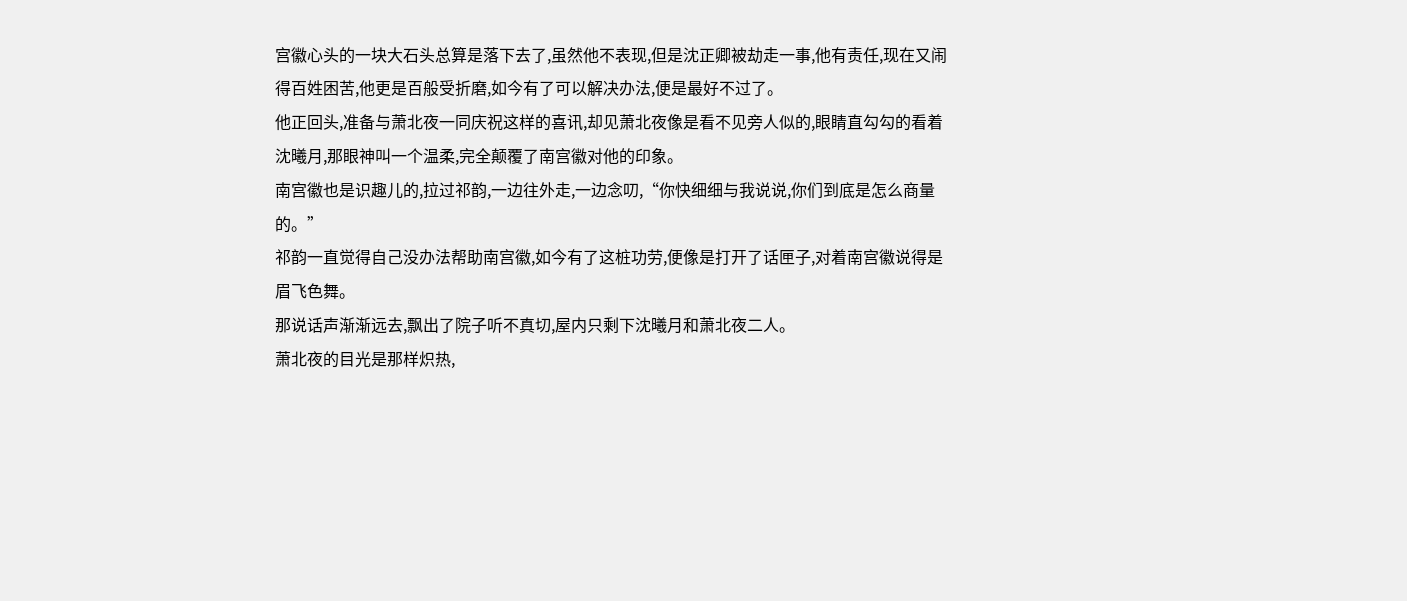宫徽心头的一块大石头总算是落下去了,虽然他不表现,但是沈正卿被劫走一事,他有责任,现在又闹得百姓困苦,他更是百般受折磨,如今有了可以解决办法,便是最好不过了。
他正回头,准备与萧北夜一同庆祝这样的喜讯,却见萧北夜像是看不见旁人似的,眼睛直勾勾的看着沈曦月,那眼神叫一个温柔,完全颠覆了南宫徽对他的印象。
南宫徽也是识趣儿的,拉过祁韵,一边往外走,一边念叨,“你快细细与我说说,你们到底是怎么商量的。”
祁韵一直觉得自己没办法帮助南宫徽,如今有了这桩功劳,便像是打开了话匣子,对着南宫徽说得是眉飞色舞。
那说话声渐渐远去,飘出了院子听不真切,屋内只剩下沈曦月和萧北夜二人。
萧北夜的目光是那样炽热,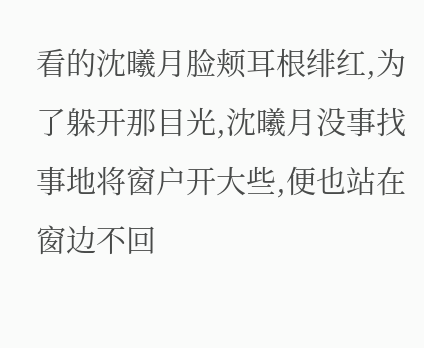看的沈曦月脸颊耳根绯红,为了躲开那目光,沈曦月没事找事地将窗户开大些,便也站在窗边不回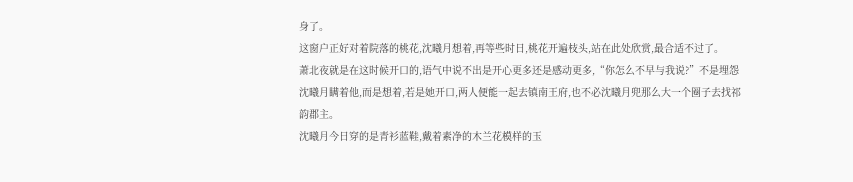身了。
这窗户正好对着院落的桃花,沈曦月想着,再等些时日,桃花开遍枝头,站在此处欣赏,最合适不过了。
萧北夜就是在这时候开口的,语气中说不出是开心更多还是感动更多,“你怎么不早与我说?”不是埋怨沈曦月瞒着他,而是想着,若是她开口,两人便能一起去镇南王府,也不必沈曦月兜那么大一个圈子去找祁韵郡主。
沈曦月今日穿的是青衫蓝鞋,戴着素净的木兰花模样的玉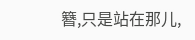簪,只是站在那儿,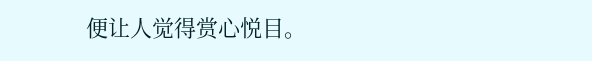便让人觉得赏心悦目。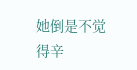她倒是不觉得辛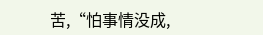苦,“怕事情没成,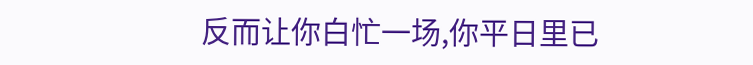反而让你白忙一场,你平日里已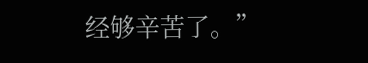经够辛苦了。”